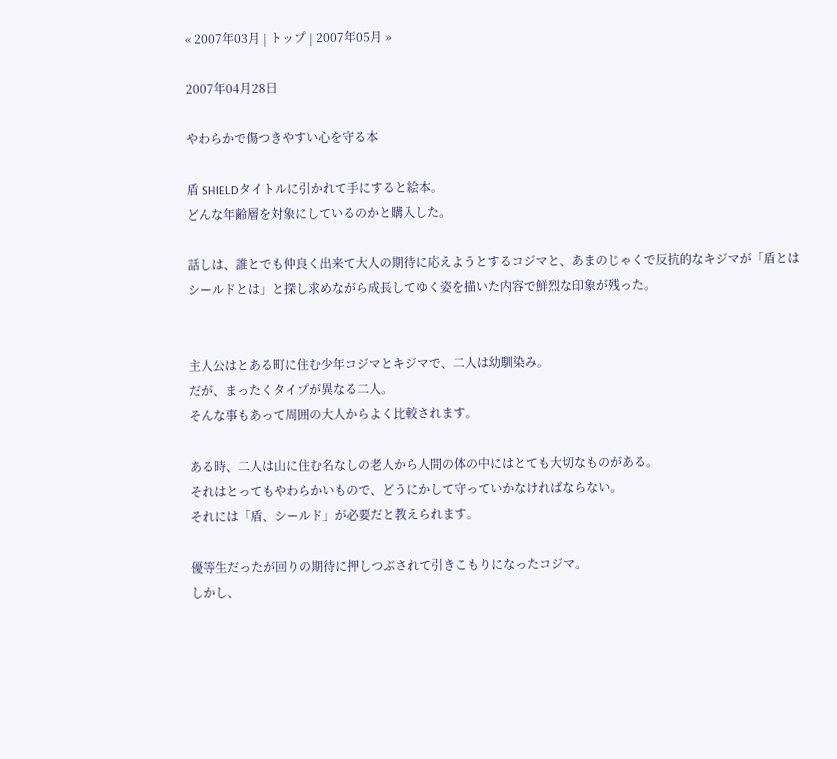« 2007年03月 | トップ | 2007年05月 »

2007年04月28日

やわらかで傷つきやすい心を守る本

盾 SHIELDタイトルに引かれて手にすると絵本。
どんな年齢層を対象にしているのかと購入した。

話しは、誰とでも仲良く出来て大人の期待に応えようとするコジマと、あまのじゃくで反抗的なキジマが「盾とはシールドとは」と探し求めながら成長してゆく姿を描いた内容で鮮烈な印象が残った。


主人公はとある町に住む少年コジマとキジマで、二人は幼馴染み。
だが、まったくタイプが異なる二人。
そんな事もあって周囲の大人からよく比較されます。

ある時、二人は山に住む名なしの老人から人間の体の中にはとても大切なものがある。
それはとってもやわらかいもので、どうにかして守っていかなければならない。
それには「盾、シールド」が必要だと教えられます。

優等生だったが回りの期待に押しつぶされて引きこもりになったコジマ。
しかし、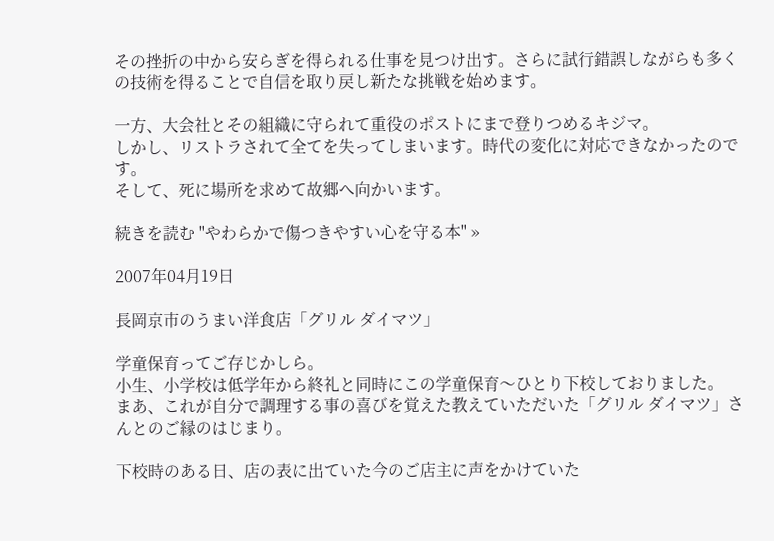その挫折の中から安らぎを得られる仕事を見つけ出す。さらに試行錯誤しながらも多くの技術を得ることで自信を取り戻し新たな挑戦を始めます。

一方、大会社とその組織に守られて重役のポストにまで登りつめるキジマ。
しかし、リストラされて全てを失ってしまいます。時代の変化に対応できなかったのです。
そして、死に場所を求めて故郷へ向かいます。

続きを読む "やわらかで傷つきやすい心を守る本" »

2007年04月19日

長岡京市のうまい洋食店「グリル ダイマツ」

学童保育ってご存じかしら。
小生、小学校は低学年から終礼と同時にこの学童保育〜ひとり下校しておりました。
まあ、これが自分で調理する事の喜びを覚えた教えていただいた「グリル ダイマツ」さんとのご縁のはじまり。

下校時のある日、店の表に出ていた今のご店主に声をかけていた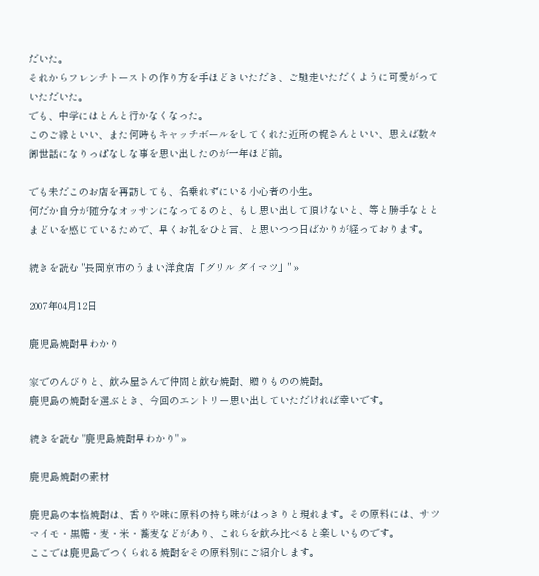だいた。
それからフレンチトーストの作り方を手ほどきいただき、ご馳走いただくように可愛がっていただいた。
でも、中学にはとんと行かなくなった。
このご縁といい、また何時もキャッチボールをしてくれた近所の梶さんといい、思えば数々御世話になりっぱなしな事を思い出したのが一年ほど前。

でも未だこのお店を再訪しても、名乗れずにいる小心者の小生。
何だか自分が随分なオッサンになってるのと、もし思い出して頂けないと、等と勝手なととまどいを感じているためで、早くお礼をひと言、と思いつつ日ばかりが経っております。

続きを読む "長岡京市のうまい洋食店「グリル ダイマツ」" »

2007年04月12日

鹿児島焼酎早わかり

家でのんびりと、飲み屋さんで仲間と飲む焼酎、贈りものの焼酎。
鹿児島の焼酎を選ぶとき、今回のエントリー思い出していただければ幸いです。

続きを読む "鹿児島焼酎早わかり" »

鹿児島焼酎の素材

鹿児島の本格焼酎は、香りや味に原料の持ち味がはっきりと現れます。その原料には、サツマイモ・黒糖・麦・米・蕎麦などがあり、これらを飲み比べると楽しいものです。
ここでは鹿児島でつくられる焼酎をその原料別にご紹介します。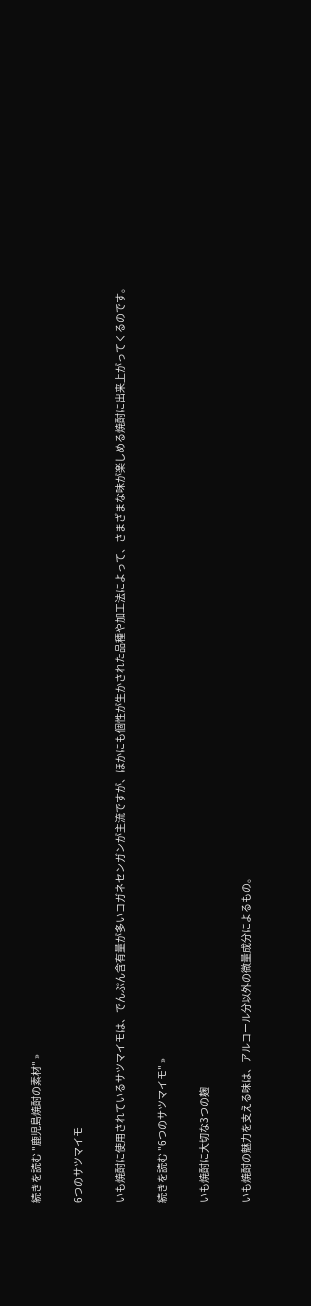続きを読む "鹿児島焼酎の素材" »

6つのサツマイモ

いも焼酎に使用されているサツマイモは、でんぷん含有量が多いコガネセンガンが主流ですが、ほかにも個性が生かされた品種や加工法によって、さまざまな味が楽しめる焼酎に出来上がってくるのです。

続きを読む "6つのサツマイモ" »

いも焼酎に大切な3つの麹

いも焼酎の魅力を支える味は、アルコール分以外の微量成分によるもの。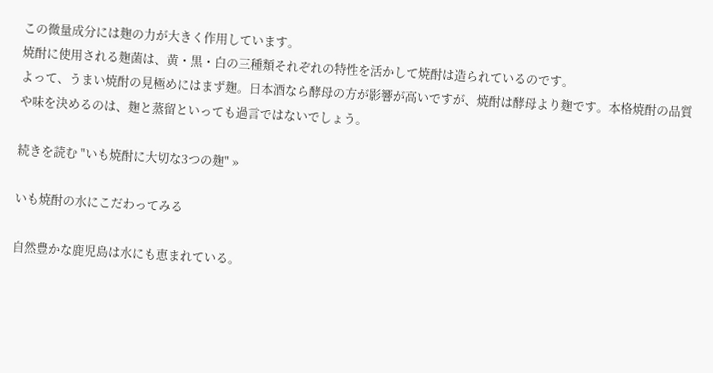この微量成分には麹の力が大きく作用しています。
焼酎に使用される麹菌は、黄・黒・白の三種類それぞれの特性を活かして焼酎は造られているのです。
よって、うまい焼酎の見極めにはまず麹。日本酒なら酵母の方が影響が高いですが、焼酎は酵母より麹です。本格焼酎の品質や味を決めるのは、麹と蒸留といっても過言ではないでしょう。

続きを読む "いも焼酎に大切な3つの麹" »

いも焼酎の水にこだわってみる

自然豊かな鹿児島は水にも恵まれている。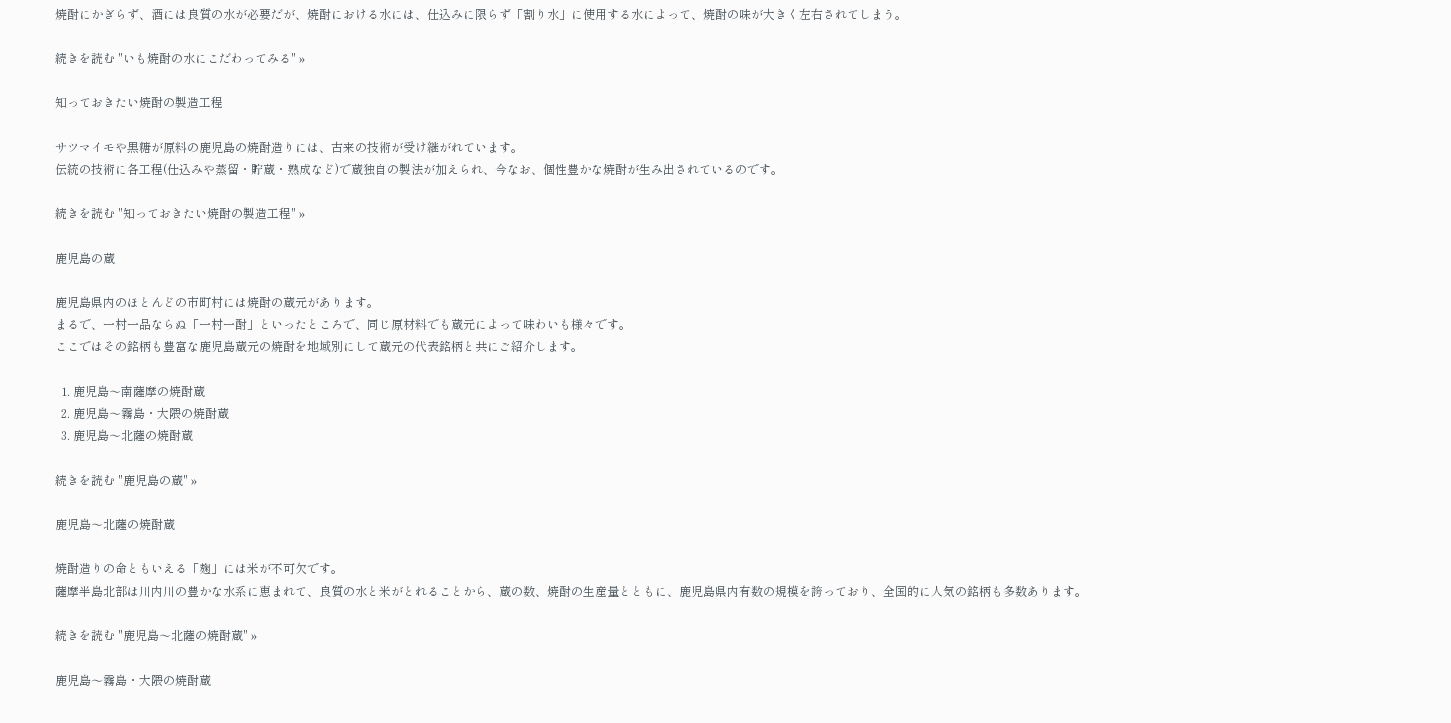焼酎にかぎらず、酒には良質の水が必要だが、焼酎における水には、仕込みに限らず「割り水」に使用する水によって、焼酎の味が大きく左右されてしまう。

続きを読む "いも焼酎の水にこだわってみる" »

知っておきたい焼酎の製造工程

サツマイモや黒糖が原料の鹿児島の焼酎造りには、古来の技術が受け継がれています。
伝統の技術に各工程(仕込みや蒸留・貯蔵・熟成など)で蔵独自の製法が加えられ、今なお、個性豊かな焼酎が生み出されているのです。

続きを読む "知っておきたい焼酎の製造工程" »

鹿児島の蔵

鹿児島県内のほとんどの市町村には焼酎の蔵元があります。
まるで、一村一品ならぬ「一村一酎」といったところで、同じ原材料でも蔵元によって味わいも様々です。
ここではその銘柄も豊富な鹿児島蔵元の焼酎を地域別にして蔵元の代表銘柄と共にご紹介します。

  1. 鹿児島〜南薩摩の焼酎蔵
  2. 鹿児島〜霧島・大隈の焼酎蔵
  3. 鹿児島〜北薩の焼酎蔵

続きを読む "鹿児島の蔵" »

鹿児島〜北薩の焼酎蔵

焼酎造りの命ともいえる「麹」には米が不可欠です。
薩摩半島北部は川内川の豊かな水系に恵まれて、良質の水と米がとれることから、蔵の数、焼酎の生産量とともに、鹿児島県内有数の規模を誇っており、全国的に人気の銘柄も多数あります。

続きを読む "鹿児島〜北薩の焼酎蔵" »

鹿児島〜霧島・大隈の焼酎蔵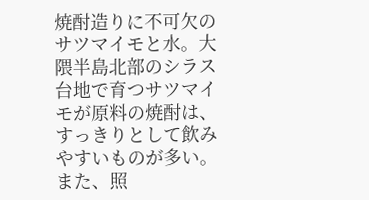焼酎造りに不可欠のサツマイモと水。大隈半島北部のシラス台地で育つサツマイモが原料の焼酎は、すっきりとして飲みやすいものが多い。また、照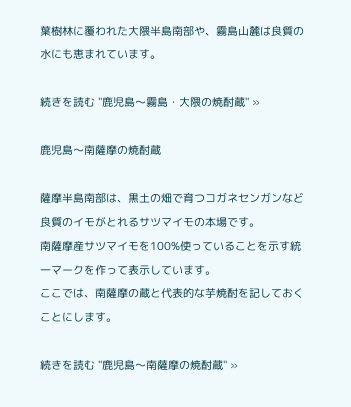葉樹林に覆われた大隈半島南部や、霧島山麓は良質の水にも恵まれています。

続きを読む "鹿児島〜霧島・大隈の焼酎蔵" »

鹿児島〜南薩摩の焼酎蔵

薩摩半島南部は、黒土の畑で育つコガネセンガンなど良質のイモがとれるサツマイモの本場です。
南薩摩産サツマイモを100%使っていることを示す統一マークを作って表示しています。
ここでは、南薩摩の蔵と代表的な芋焼酎を記しておくことにします。

続きを読む "鹿児島〜南薩摩の焼酎蔵" »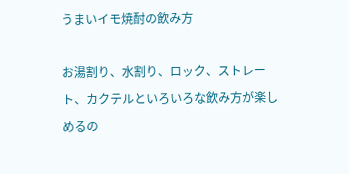うまいイモ焼酎の飲み方

お湯割り、水割り、ロック、ストレート、カクテルといろいろな飲み方が楽しめるの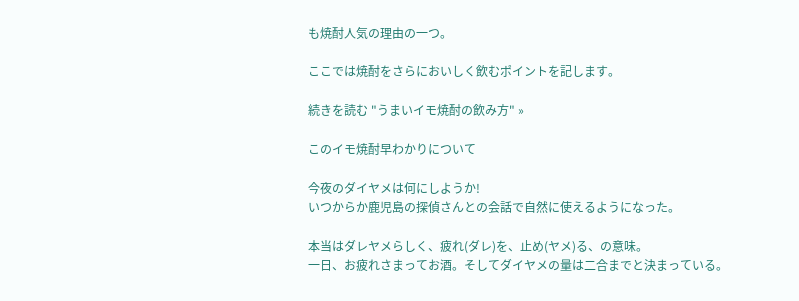も焼酎人気の理由の一つ。

ここでは焼酎をさらにおいしく飲むポイントを記します。

続きを読む "うまいイモ焼酎の飲み方" »

このイモ焼酎早わかりについて

今夜のダイヤメは何にしようか!
いつからか鹿児島の探偵さんとの会話で自然に使えるようになった。

本当はダレヤメらしく、疲れ(ダレ)を、止め(ヤメ)る、の意味。
一日、お疲れさまってお酒。そしてダイヤメの量は二合までと決まっている。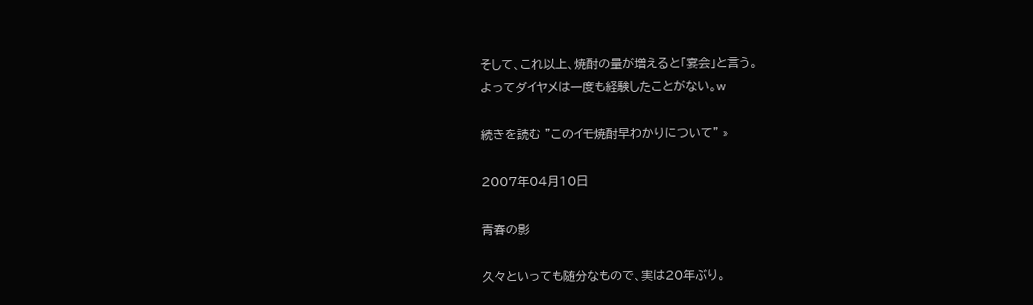そして、これ以上、焼酎の量が増えると「宴会」と言う。
よってダイヤメは一度も経験したことがない。w

続きを読む "このイモ焼酎早わかりについて" »

2007年04月10日

青春の影

久々といっても随分なもので、実は20年ぶり。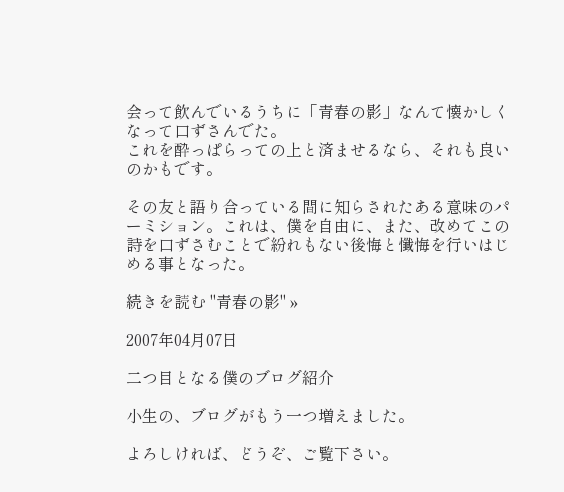会って飲んでいるうちに「青春の影」なんて懐かしくなって口ずさんでた。
これを酔っぱらっての上と済ませるなら、それも良いのかもです。

その友と語り合っている間に知らされたある意味のパーミション。これは、僕を自由に、また、改めてこの詩を口ずさむことで紛れもない後悔と懺悔を行いはじめる事となった。

続きを読む "青春の影" »

2007年04月07日

二つ目となる僕のブログ紹介

小生の、ブログがもう一つ増えました。

よろしければ、どうぞ、ご覧下さい。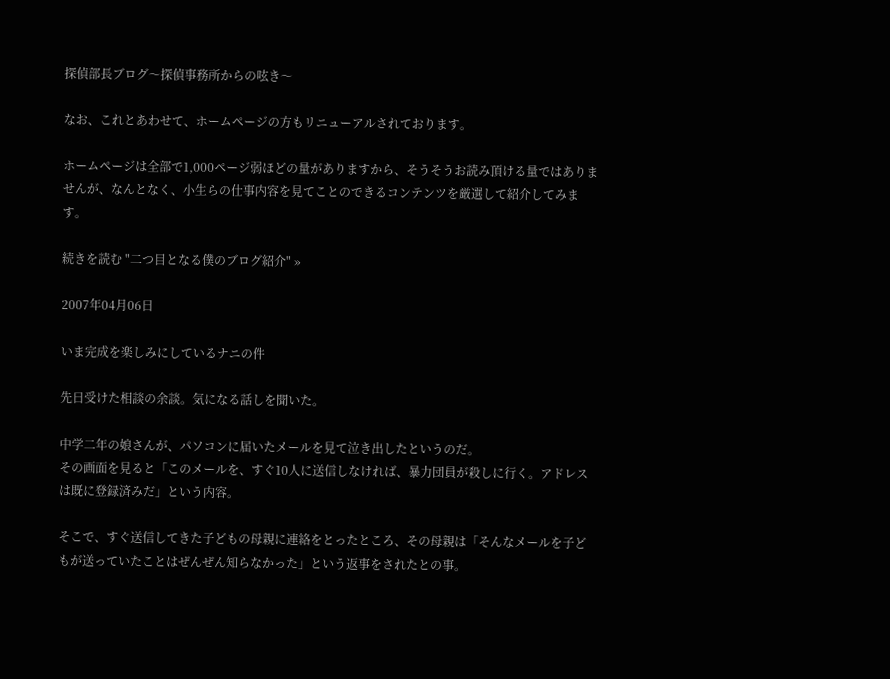探偵部長ブログ〜探偵事務所からの呟き〜

なお、これとあわせて、ホームページの方もリニューアルされております。

ホームページは全部で1,000ページ弱ほどの量がありますから、そうそうお読み頂ける量ではありませんが、なんとなく、小生らの仕事内容を見てことのできるコンテンツを厳選して紹介してみます。

続きを読む "二つ目となる僕のブログ紹介" »

2007年04月06日

いま完成を楽しみにしているナニの件

先日受けた相談の余談。気になる話しを聞いた。

中学二年の娘さんが、パソコンに届いたメールを見て泣き出したというのだ。
その画面を見ると「このメールを、すぐ10人に送信しなければ、暴力団員が殺しに行く。アドレスは既に登録済みだ」という内容。

そこで、すぐ送信してきた子どもの母親に連絡をとったところ、その母親は「そんなメールを子どもが送っていたことはぜんぜん知らなかった」という返事をされたとの事。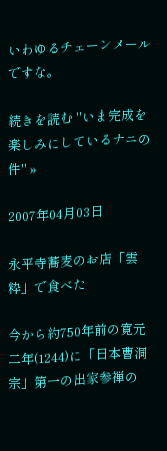いわゆるチェーンメールですな。

続きを読む "いま完成を楽しみにしているナニの件" »

2007年04月03日

永平寺蕎麦のお店「雲粋」で食べた

今から約750年前の寛元二年(1244)に「日本曹洞宗」第一の出家参禅の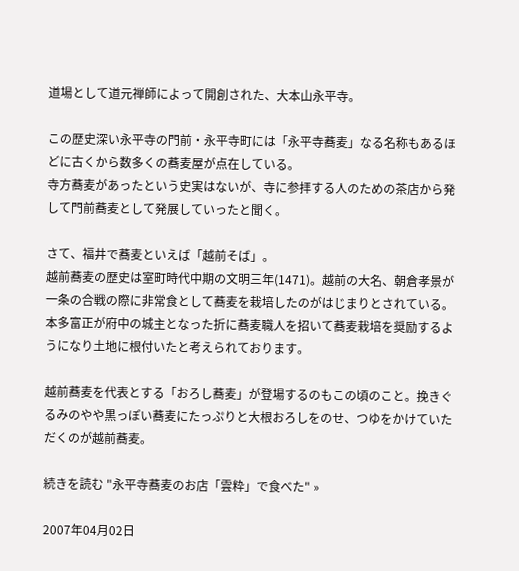道場として道元禅師によって開創された、大本山永平寺。

この歴史深い永平寺の門前・永平寺町には「永平寺蕎麦」なる名称もあるほどに古くから数多くの蕎麦屋が点在している。
寺方蕎麦があったという史実はないが、寺に参拝する人のための茶店から発して門前蕎麦として発展していったと聞く。

さて、福井で蕎麦といえば「越前そば」。
越前蕎麦の歴史は室町時代中期の文明三年(1471)。越前の大名、朝倉孝景が一条の合戦の際に非常食として蕎麦を栽培したのがはじまりとされている。本多富正が府中の城主となった折に蕎麦職人を招いて蕎麦栽培を奨励するようになり土地に根付いたと考えられております。

越前蕎麦を代表とする「おろし蕎麦」が登場するのもこの頃のこと。挽きぐるみのやや黒っぽい蕎麦にたっぷりと大根おろしをのせ、つゆをかけていただくのが越前蕎麦。

続きを読む "永平寺蕎麦のお店「雲粋」で食べた" »

2007年04月02日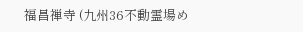福昌禅寺 (九州36不動霊場め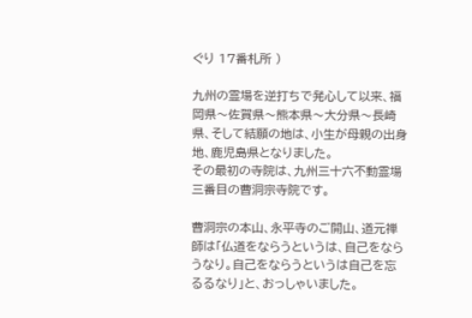ぐり 17番札所 )

九州の霊場を逆打ちで発心して以来、福岡県〜佐賀県〜熊本県〜大分県〜長崎県、そして結願の地は、小生が母親の出身地、鹿児島県となりました。
その最初の寺院は、九州三十六不動霊場三番目の曹洞宗寺院です。

曹洞宗の本山、永平寺のご開山、道元禅師は「仏道をならうというは、自己をならうなり。自己をならうというは自己を忘るるなり」と、おっしゃいました。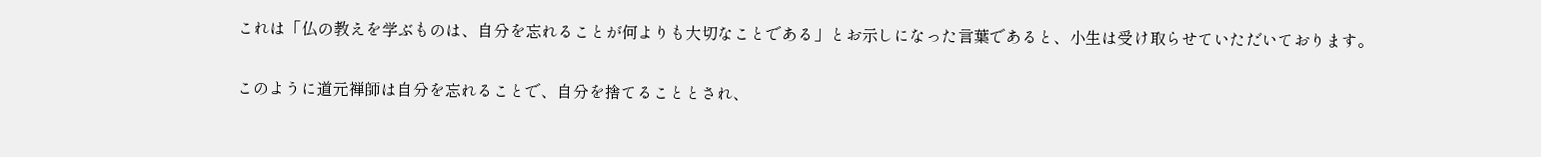これは「仏の教えを学ぶものは、自分を忘れることが何よりも大切なことである」とお示しになった言葉であると、小生は受け取らせていただいております。

このように道元禅師は自分を忘れることで、自分を捨てることとされ、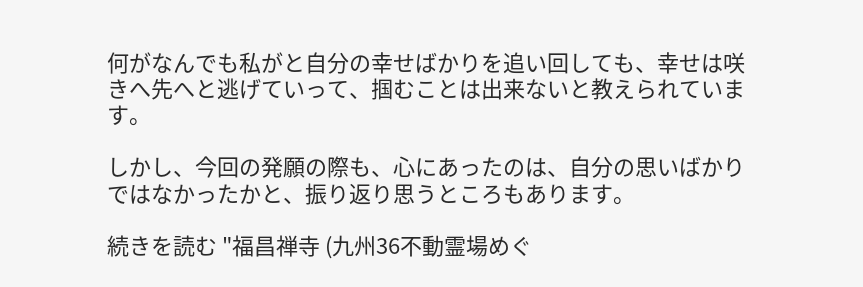何がなんでも私がと自分の幸せばかりを追い回しても、幸せは咲きへ先へと逃げていって、掴むことは出来ないと教えられています。

しかし、今回の発願の際も、心にあったのは、自分の思いばかりではなかったかと、振り返り思うところもあります。

続きを読む "福昌禅寺 (九州36不動霊場めぐ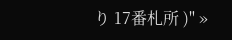り 17番札所 )" »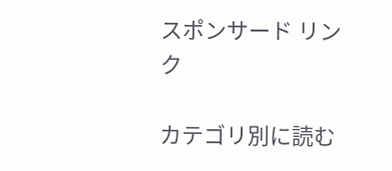スポンサード リンク

カテゴリ別に読む